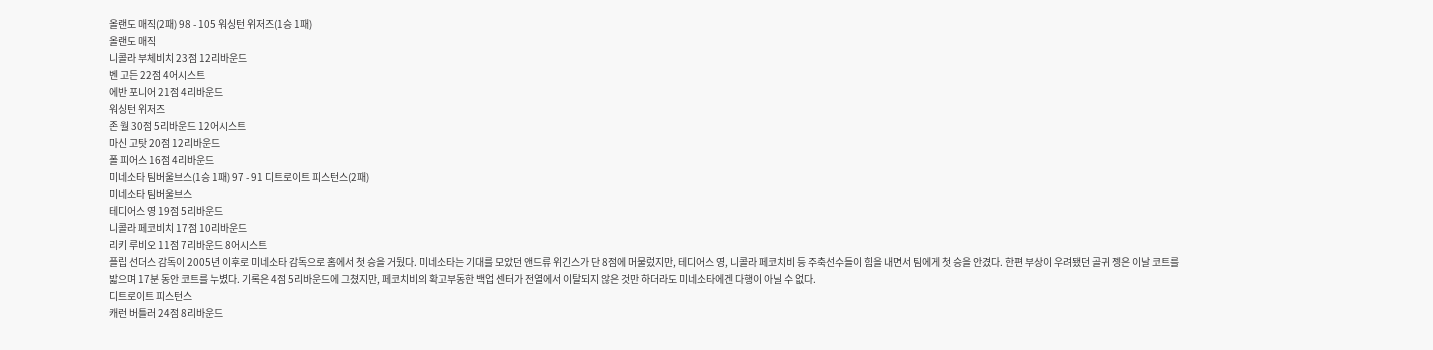올랜도 매직(2패) 98 - 105 워싱턴 위저즈(1승 1패)
올랜도 매직
니콜라 부체비치 23점 12리바운드
벤 고든 22점 4어시스트
에반 포니어 21점 4리바운드
워싱턴 위저즈
존 월 30점 5리바운드 12어시스트
마신 고탓 20점 12리바운드
폴 피어스 16점 4리바운드
미네소타 팀버울브스(1승 1패) 97 - 91 디트로이트 피스턴스(2패)
미네소타 팀버울브스
테디어스 영 19점 5리바운드
니콜라 페코비치 17점 10리바운드
리키 루비오 11점 7리바운드 8어시스트
플립 선더스 감독이 2005년 이후로 미네소타 감독으로 홈에서 첫 승을 거뒀다. 미네소타는 기대를 모았던 앤드류 위긴스가 단 8점에 머물렀지만, 테디어스 영, 니콜라 페코치비 등 주축선수들이 힘을 내면서 팀에게 첫 승을 안겼다. 한편 부상이 우려됐던 골귀 젱은 이날 코트를 밟으며 17분 동안 코트를 누볐다. 기록은 4점 5리바운드에 그쳤지만, 페코치비의 확고부동한 백업 센터가 전열에서 이탈되지 않은 것만 하더라도 미네소타에겐 다행이 아닐 수 없다.
디트로이트 피스턴스
캐런 버틀러 24점 8리바운드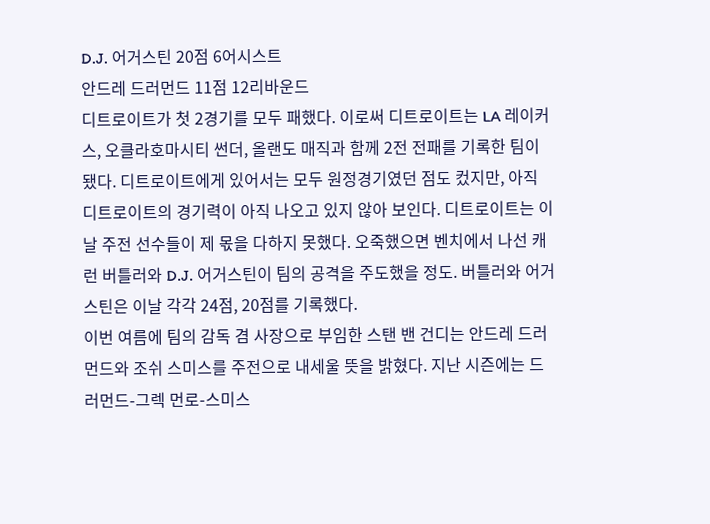D.J. 어거스틴 20점 6어시스트
안드레 드러먼드 11점 12리바운드
디트로이트가 첫 2경기를 모두 패했다. 이로써 디트로이트는 LA 레이커스, 오클라호마시티 썬더, 올랜도 매직과 함께 2전 전패를 기록한 팀이 됐다. 디트로이트에게 있어서는 모두 원정경기였던 점도 컸지만, 아직 디트로이트의 경기력이 아직 나오고 있지 않아 보인다. 디트로이트는 이날 주전 선수들이 제 몫을 다하지 못했다. 오죽했으면 벤치에서 나선 캐런 버틀러와 D.J. 어거스틴이 팀의 공격을 주도했을 정도. 버틀러와 어거스틴은 이날 각각 24점, 20점를 기록했다.
이번 여름에 팀의 감독 겸 사장으로 부임한 스탠 밴 건디는 안드레 드러먼드와 조쉬 스미스를 주전으로 내세울 뜻을 밝혔다. 지난 시즌에는 드러먼드-그렉 먼로-스미스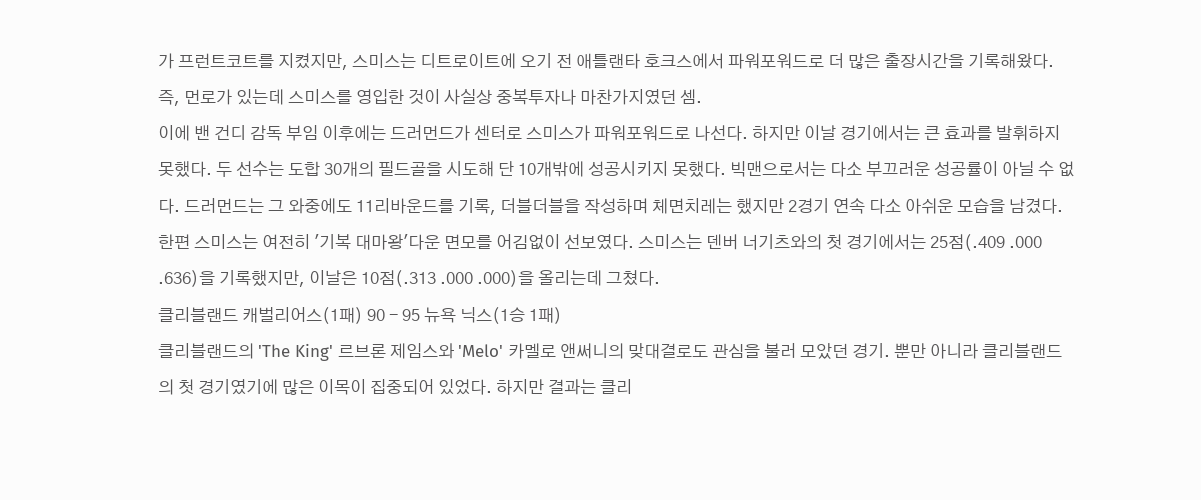가 프런트코트를 지켰지만, 스미스는 디트로이트에 오기 전 애틀랜타 호크스에서 파워포워드로 더 많은 출장시간을 기록해왔다. 즉, 먼로가 있는데 스미스를 영입한 것이 사실상 중복투자나 마찬가지였던 셈.
이에 밴 건디 감독 부임 이후에는 드러먼드가 센터로 스미스가 파워포워드로 나선다. 하지만 이날 경기에서는 큰 효과를 발휘하지 못했다. 두 선수는 도합 30개의 필드골을 시도해 단 10개밖에 성공시키지 못했다. 빅맨으로서는 다소 부끄러운 성공률이 아닐 수 없다. 드러먼드는 그 와중에도 11리바운드를 기록, 더블더블을 작성하며 체면치레는 했지만 2경기 연속 다소 아쉬운 모습을 남겼다. 한편 스미스는 여전히 '기복 대마왕'다운 면모를 어김없이 선보였다. 스미스는 덴버 너기츠와의 첫 경기에서는 25점(.409 .000 .636)을 기록했지만, 이날은 10점(.313 .000 .000)을 올리는데 그쳤다.
클리블랜드 캐벌리어스(1패) 90 - 95 뉴욕 닉스(1승 1패)
클리블랜드의 'The King' 르브론 제임스와 'Melo' 카멜로 앤써니의 맞대결로도 관심을 불러 모았던 경기. 뿐만 아니라 클리블랜드의 첫 경기였기에 많은 이목이 집중되어 있었다. 하지만 결과는 클리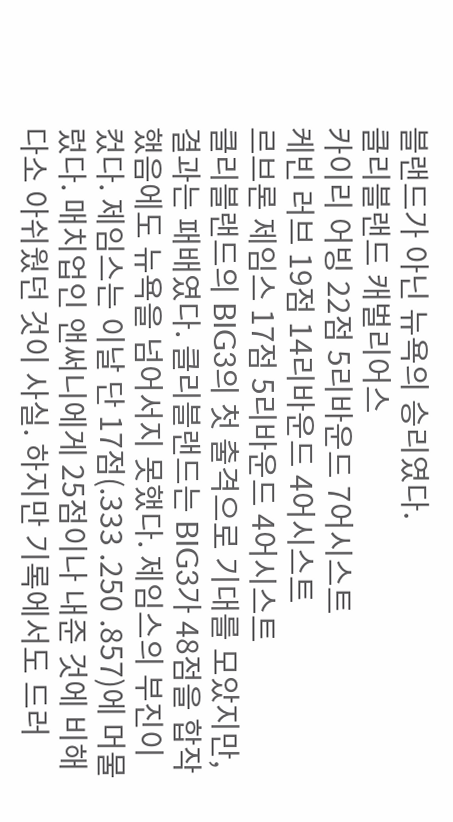블랜드가 아닌 뉴욕의 승리였다.
클리블랜드 캐벌리어스
카이리 어빙 22점 5리바운드 7어시스트
케빈 러브 19점 14리바운드 4어시스트
르브론 제임스 17점 5리바운드 4어시스트
클리블랜드의 BIG3의 첫 출격으로 기대를 모았지만, 결과는 패배였다. 클리블랜드는 BIG3가 48점을 합작했음에도 뉴욕을 넘어서지 못했다. 제임스의 부진이 컸다. 제임스는 이날 단 17점(.333 .250 .857)에 머물렀다. 매치업인 앤써니에게 25점이나 내준 것에 비해 다소 아쉬웠던 것이 사실. 하지만 기록에서도 드러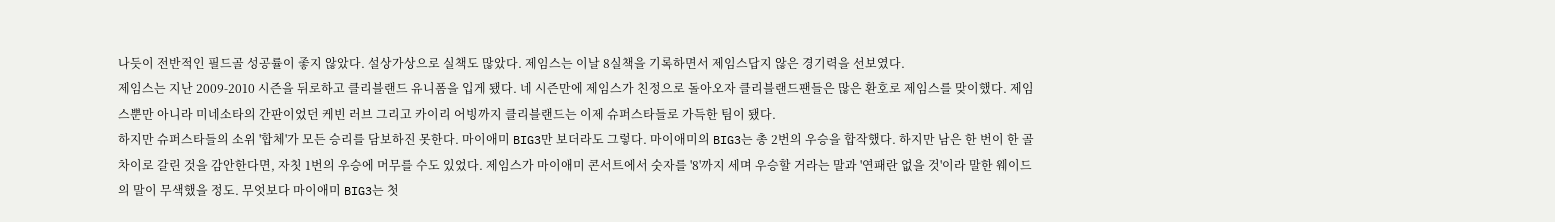나듯이 전반적인 필드골 성공률이 좋지 않았다. 설상가상으로 실책도 많았다. 제임스는 이날 8실책을 기록하면서 제임스답지 않은 경기력을 선보였다.
제임스는 지난 2009-2010 시즌을 뒤로하고 클리블랜드 유니폼을 입게 됐다. 네 시즌만에 제임스가 친정으로 돌아오자 클리블랜드팬들은 많은 환호로 제임스를 맞이했다. 제임스뿐만 아니라 미네소타의 간판이었던 케빈 러브 그리고 카이리 어빙까지 클리블랜드는 이제 슈퍼스타들로 가득한 팀이 됐다.
하지만 슈퍼스타들의 소위 '합체'가 모든 승리를 담보하진 못한다. 마이애미 BIG3만 보더라도 그렇다. 마이애미의 BIG3는 총 2번의 우승을 합작했다. 하지만 남은 한 번이 한 골 차이로 갈린 것을 감안한다면, 자칫 1번의 우승에 머무를 수도 있었다. 제임스가 마이애미 콘서트에서 숫자를 '8'까지 세며 우승할 거라는 말과 '연패란 없을 것'이라 말한 웨이드의 말이 무색했을 정도. 무엇보다 마이애미 BIG3는 첫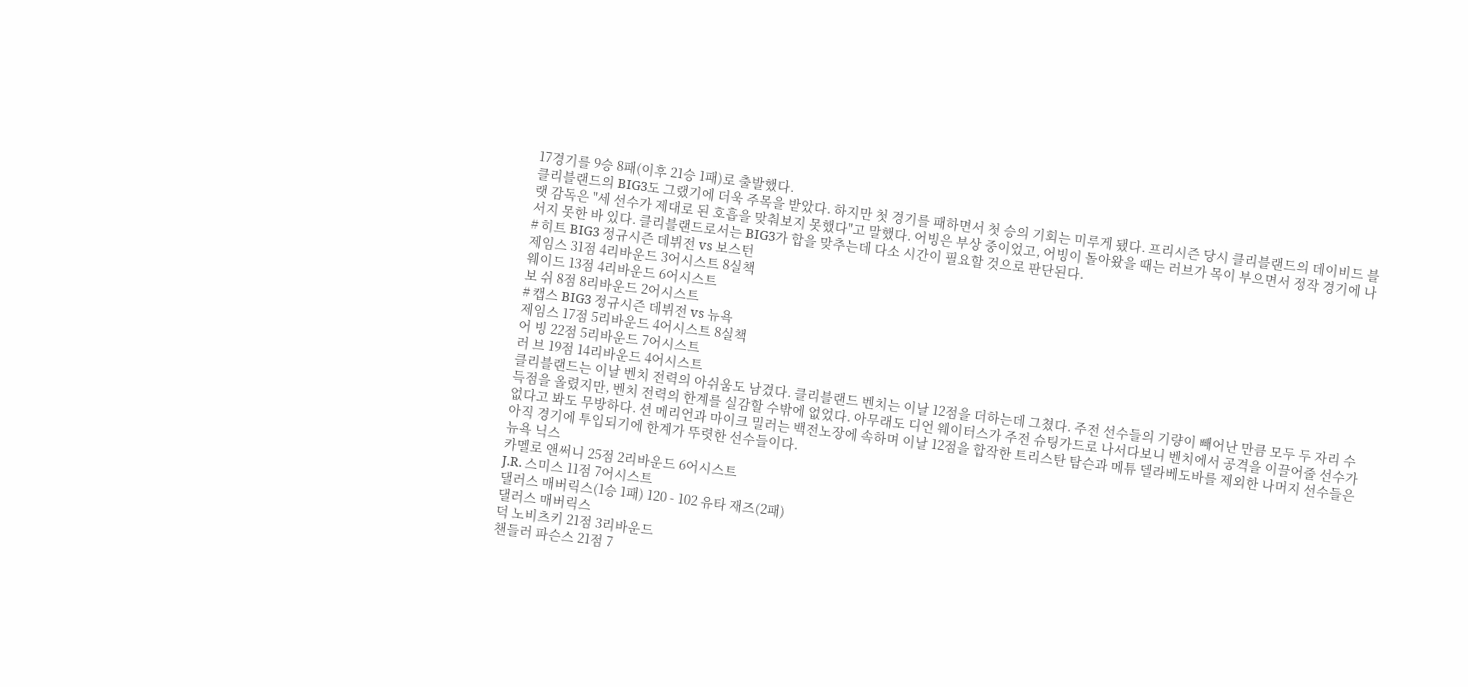17경기를 9승 8패(이후 21승 1패)로 출발했다.
클리블랜드의 BIG3도 그랬기에 더욱 주목을 받았다. 하지만 첫 경기를 패하면서 첫 승의 기회는 미루게 됐다. 프리시즌 당시 클리블랜드의 데이비드 블랫 감독은 "세 선수가 제대로 된 호흡을 맞춰보지 못했다"고 말했다. 어빙은 부상 중이었고, 어빙이 돌아왔을 때는 러브가 목이 부으면서 정작 경기에 나서지 못한 바 있다. 클리블랜드로서는 BIG3가 합을 맞추는데 다소 시간이 필요할 것으로 판단된다.
# 히트 BIG3 정규시즌 데뷔전 vs 보스턴
제임스 31점 4리바운드 3어시스트 8실책
웨이드 13점 4리바운드 6어시스트
보 쉬 8점 8리바운드 2어시스트
# 캡스 BIG3 정규시즌 데뷔전 vs 뉴욕
제임스 17점 5리바운드 4어시스트 8실책
어 빙 22점 5리바운드 7어시스트
러 브 19점 14리바운드 4어시스트
클리블랜드는 이날 벤치 전력의 아쉬움도 남겼다. 클리블랜드 벤치는 이날 12점을 더하는데 그쳤다. 주전 선수들의 기량이 빼어난 만큼 모두 두 자리 수 득점을 올렸지만, 벤치 전력의 한계를 실감할 수밖에 없었다. 아무래도 디언 웨이터스가 주전 슈팅가드로 나서다보니 벤치에서 공격을 이끌어줄 선수가 없다고 봐도 무방하다. 션 메리언과 마이크 밀러는 백전노장에 속하며 이날 12점을 합작한 트리스탄 탐슨과 메튜 델라베도바를 제외한 나머지 선수들은 아직 경기에 투입되기에 한계가 뚜렷한 선수들이다.
뉴욕 닉스
카멜로 앤써니 25점 2리바운드 6어시스트
J.R. 스미스 11점 7어시스트
댈러스 매버릭스(1승 1패) 120 - 102 유타 재즈(2패)
댈러스 매버릭스
덕 노비츠키 21점 3리바운드
챈들러 파슨스 21점 7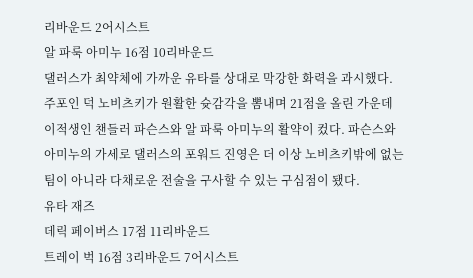리바운드 2어시스트
알 파룩 아미누 16점 10리바운드
댈러스가 최약체에 가까운 유타를 상대로 막강한 화력을 과시했다. 주포인 덕 노비츠키가 원활한 슛감각을 뽐내며 21점을 올린 가운데 이적생인 챈들러 파슨스와 알 파룩 아미누의 활약이 컸다. 파슨스와 아미누의 가세로 댈러스의 포워드 진영은 더 이상 노비츠키밖에 없는 팀이 아니라 다채로운 전술을 구사할 수 있는 구심점이 됐다.
유타 재즈
데릭 페이버스 17점 11리바운드
트레이 벅 16점 3리바운드 7어시스트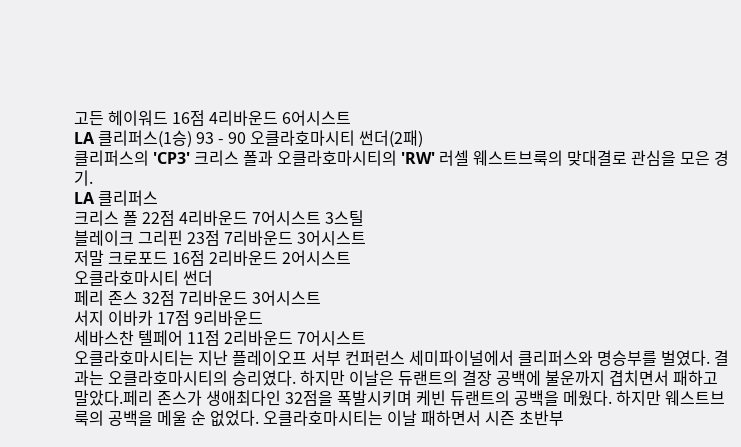고든 헤이워드 16점 4리바운드 6어시스트
LA 클리퍼스(1승) 93 - 90 오클라호마시티 썬더(2패)
클리퍼스의 'CP3' 크리스 폴과 오클라호마시티의 'RW' 러셀 웨스트브룩의 맞대결로 관심을 모은 경기.
LA 클리퍼스
크리스 폴 22점 4리바운드 7어시스트 3스틸
블레이크 그리핀 23점 7리바운드 3어시스트
저말 크로포드 16점 2리바운드 2어시스트
오클라호마시티 썬더
페리 존스 32점 7리바운드 3어시스트
서지 이바카 17점 9리바운드
세바스찬 텔페어 11점 2리바운드 7어시스트
오클라호마시티는 지난 플레이오프 서부 컨퍼런스 세미파이널에서 클리퍼스와 명승부를 벌였다. 결과는 오클라호마시티의 승리였다. 하지만 이날은 듀랜트의 결장 공백에 불운까지 겹치면서 패하고 말았다.페리 존스가 생애최다인 32점을 폭발시키며 케빈 듀랜트의 공백을 메웠다. 하지만 웨스트브룩의 공백을 메울 순 없었다. 오클라호마시티는 이날 패하면서 시즌 초반부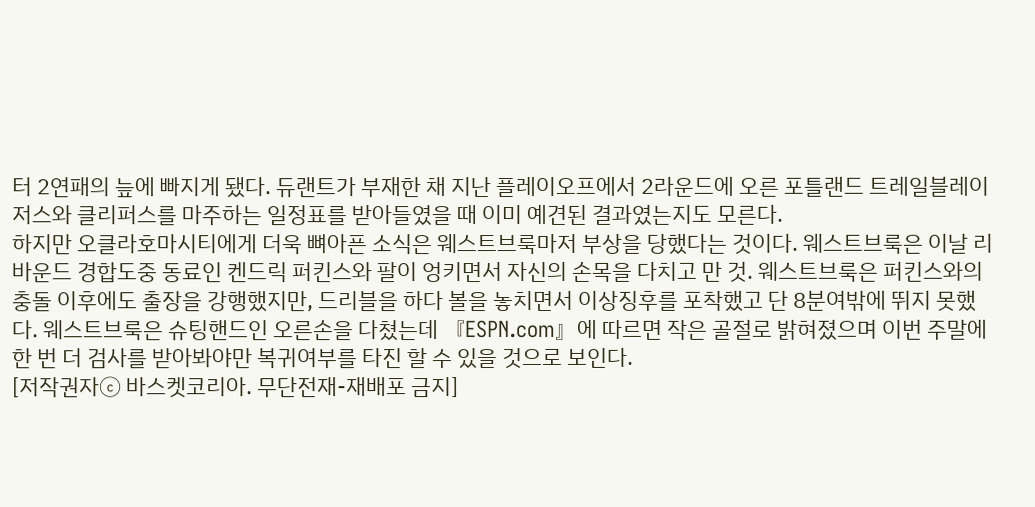터 2연패의 늪에 빠지게 됐다. 듀랜트가 부재한 채 지난 플레이오프에서 2라운드에 오른 포틀랜드 트레일블레이저스와 클리퍼스를 마주하는 일정표를 받아들였을 때 이미 예견된 결과였는지도 모른다.
하지만 오클라호마시티에게 더욱 뼈아픈 소식은 웨스트브룩마저 부상을 당했다는 것이다. 웨스트브룩은 이날 리바운드 경합도중 동료인 켄드릭 퍼킨스와 팔이 엉키면서 자신의 손목을 다치고 만 것. 웨스트브룩은 퍼킨스와의 충돌 이후에도 출장을 강행했지만, 드리블을 하다 볼을 놓치면서 이상징후를 포착했고 단 8분여밖에 뛰지 못했다. 웨스트브룩은 슈팅핸드인 오른손을 다쳤는데 『ESPN.com』에 따르면 작은 골절로 밝혀졌으며 이번 주말에 한 번 더 검사를 받아봐야만 복귀여부를 타진 할 수 있을 것으로 보인다.
[저작권자ⓒ 바스켓코리아. 무단전재-재배포 금지]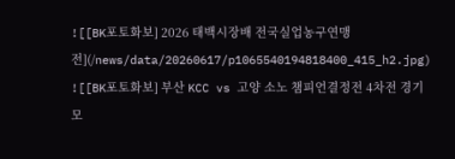![[BK포토화보] 2026 태백시장배 전국실업농구연맹전](/news/data/20260617/p1065540194818400_415_h2.jpg)
![[BK포토화보] 부산 KCC vs 고양 소노 챔피언결정전 4차전 경기모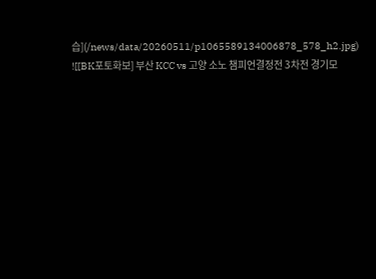습](/news/data/20260511/p1065589134006878_578_h2.jpg)
![[BK포토화보] 부산 KCC vs 고양 소노 챔피언결정전 3차전 경기모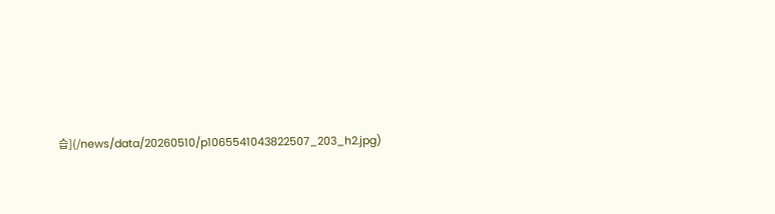습](/news/data/20260510/p1065541043822507_203_h2.jpg)